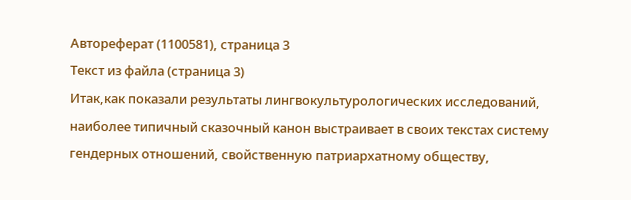Автореферат (1100581), страница 3
Текст из файла (страница 3)
Итак,как показали результаты лингвокультурологических исследований, наиболее типичный сказочный канон выстраивает в своих текстах систему гендерных отношений, свойственную патриархатному обществу,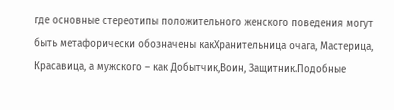где основные стереотипы положительного женского поведения могут быть метафорически обозначены какХранительница очага, Мастерица, Красавица, а мужского – как Добытчик,Воин, Защитник.Подобные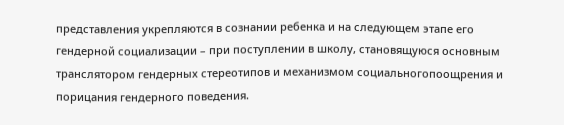представления укрепляются в сознании ребенка и на следующем этапе его гендерной социализации – при поступлении в школу, становящуюся основным транслятором гендерных стереотипов и механизмом социальногопоощрения и порицания гендерного поведения.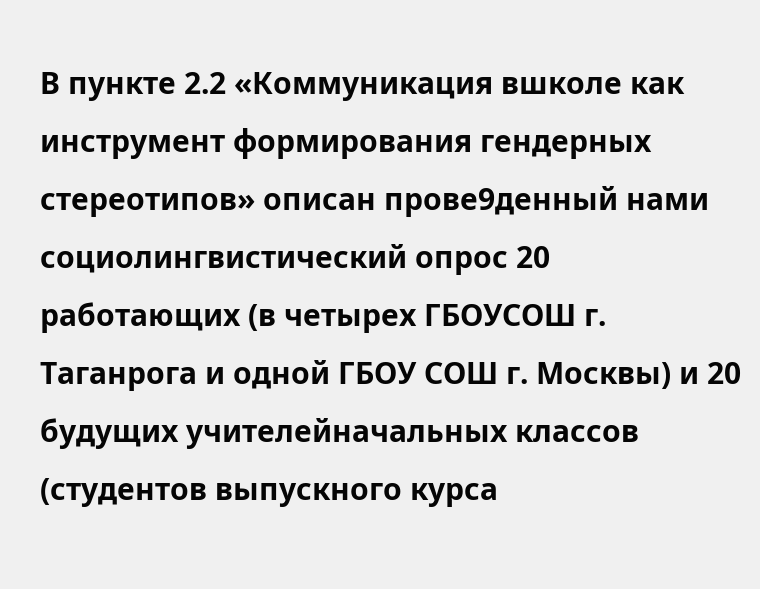В пункте 2.2 «Коммуникация вшколе как инструмент формирования гендерных стереотипов» описан прове9денный нами социолингвистический опрос 20 работающих (в четырех ГБОУСОШ г. Таганрога и одной ГБОУ СОШ г. Москвы) и 20 будущих учителейначальных классов (студентов выпускного курса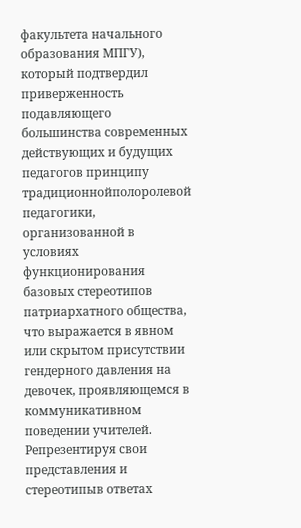факультета начального образования МПГУ), который подтвердил приверженность подавляющего большинства современных действующих и будущих педагогов принципу традиционнойполоролевой педагогики, организованной в условиях функционирования базовых стереотипов патриархатного общества, что выражается в явном или скрытом присутствии гендерного давления на девочек, проявляющемся в коммуникативном поведении учителей. Репрезентируя свои представления и стереотипыв ответах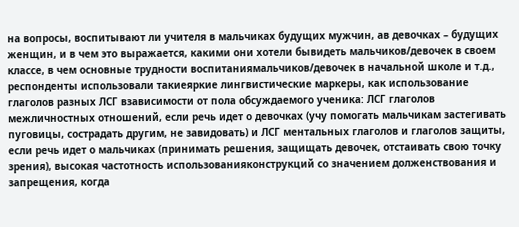на вопросы, воспитывают ли учителя в мальчиках будущих мужчин, ав девочках – будущих женщин, и в чем это выражается, какими они хотели бывидеть мальчиков/девочек в своем классе, в чем основные трудности воспитаниямальчиков/девочек в начальной школе и т.д., респонденты использовали такиеяркие лингвистические маркеры, как использование глаголов разных ЛСГ взависимости от пола обсуждаемого ученика: ЛСГ глаголов межличностных отношений, если речь идет о девочках (учу помогать мальчикам застегивать пуговицы, сострадать другим, не завидовать) и ЛСГ ментальных глаголов и глаголов защиты, если речь идет о мальчиках (принимать решения, защищать девочек, отстаивать свою точку зрения), высокая частотность использованияконструкций со значением долженствования и запрещения, когда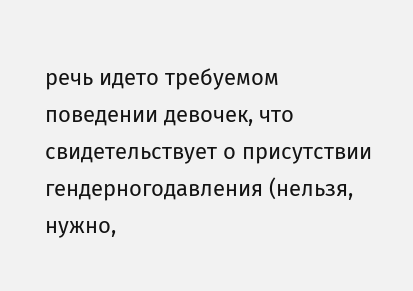речь идето требуемом поведении девочек, что свидетельствует о присутствии гендерногодавления (нельзя, нужно,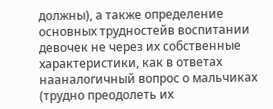должны), а также определение основных трудностейв воспитании девочек не через их собственные характеристики, как в ответах нааналогичный вопрос о мальчиках (трудно преодолеть их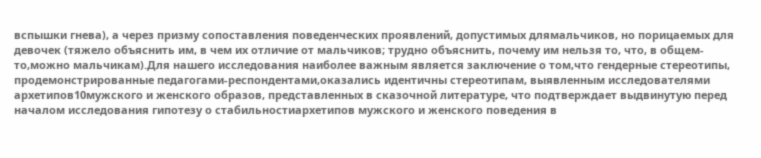вспышки гнева), а через призму сопоставления поведенческих проявлений, допустимых длямальчиков, но порицаемых для девочек (тяжело объяснить им, в чем их отличие от мальчиков; трудно объяснить, почему им нельзя то, что, в общем-то,можно мальчикам).Для нашего исследования наиболее важным является заключение о том,что гендерные стереотипы, продемонстрированные педагогами-респондентами,оказались идентичны стереотипам, выявленным исследователями архетипов10мужского и женского образов, представленных в сказочной литературе, что подтверждает выдвинутую перед началом исследования гипотезу о стабильностиархетипов мужского и женского поведения в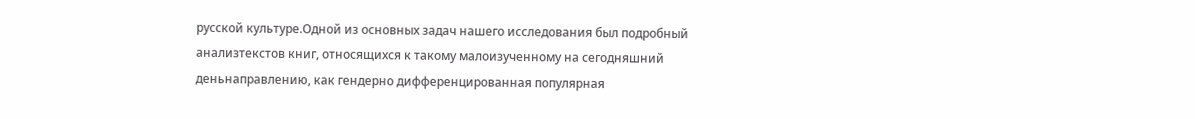русской культуре.Одной из основных задач нашего исследования был подробный анализтекстов книг, относящихся к такому малоизученному на сегодняшний деньнаправлению, как гендерно дифференцированная популярная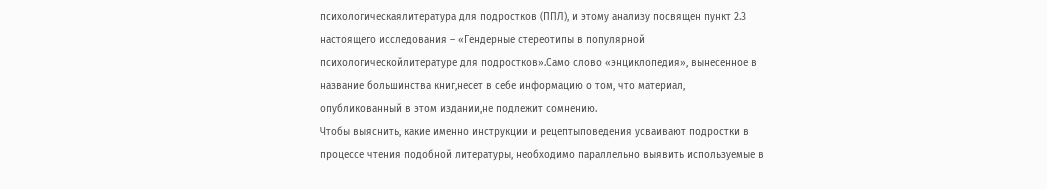психологическаялитература для подростков (ППЛ), и этому анализу посвящен пункт 2.3 настоящего исследования – «Гендерные стереотипы в популярной психологическойлитературе для подростков».Само слово «энциклопедия», вынесенное в название большинства книг,несет в себе информацию о том, что материал, опубликованный в этом издании,не подлежит сомнению.
Чтобы выяснить, какие именно инструкции и рецептыповедения усваивают подростки в процессе чтения подобной литературы, необходимо параллельно выявить используемые в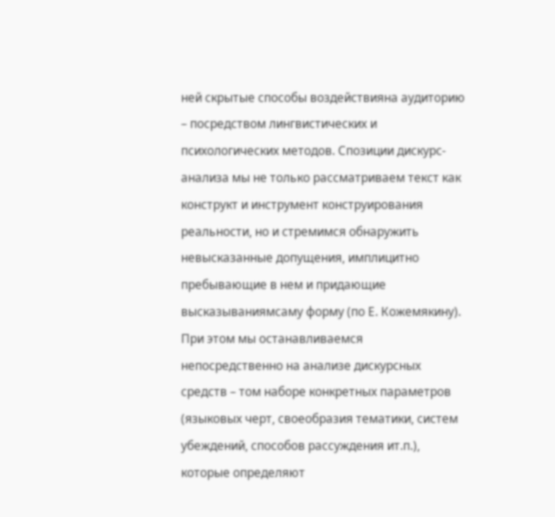ней скрытые способы воздействияна аудиторию – посредством лингвистических и психологических методов. Спозиции дискурс-анализа мы не только рассматриваем текст как конструкт и инструмент конструирования реальности, но и стремимся обнаружить невысказанные допущения, имплицитно пребывающие в нем и придающие высказываниямсаму форму (по Е. Кожемякину). При этом мы останавливаемся непосредственно на анализе дискурсных средств – том наборе конкретных параметров (языковых черт, своеобразия тематики, систем убеждений, способов рассуждения ит.п.), которые определяют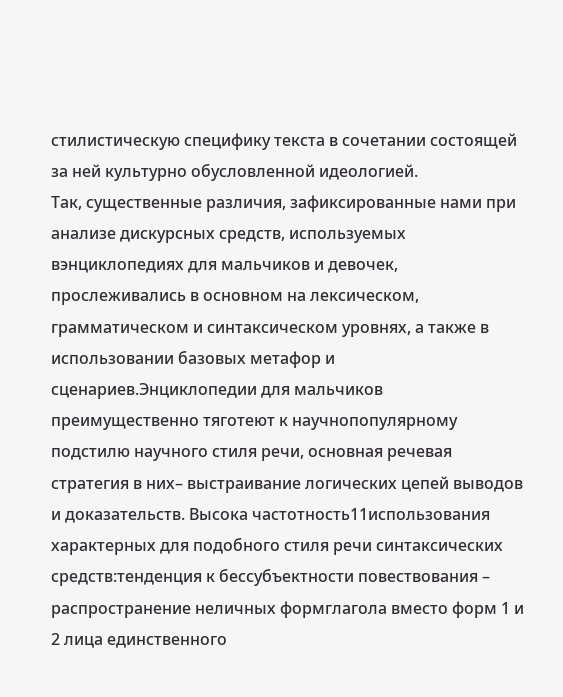стилистическую специфику текста в сочетании состоящей за ней культурно обусловленной идеологией.
Так, существенные различия, зафиксированные нами при анализе дискурсных средств, используемых вэнциклопедиях для мальчиков и девочек, прослеживались в основном на лексическом, грамматическом и синтаксическом уровнях, а также в использовании базовых метафор и сценариев.Энциклопедии для мальчиков преимущественно тяготеют к научнопопулярному подстилю научного стиля речи, основная речевая стратегия в них– выстраивание логических цепей выводов и доказательств. Высока частотность11использования характерных для подобного стиля речи синтаксических средств:тенденция к бессубъектности повествования – распространение неличных формглагола вместо форм 1 и 2 лица единственного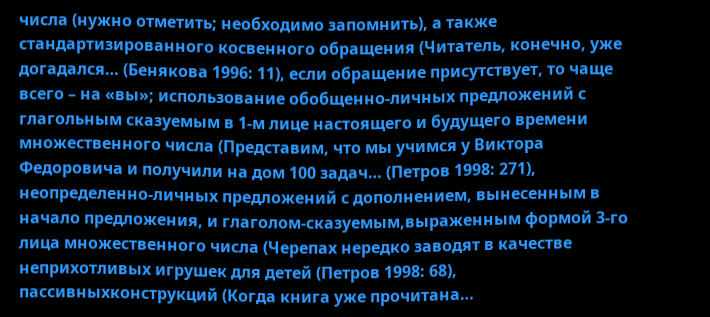числа (нужно отметить; необходимо запомнить), а также стандартизированного косвенного обращения (Читатель, конечно, уже догадался… (Бенякова 1996: 11), если обращение присутствует, то чаще всего – на «вы»; использование обобщенно-личных предложений с глагольным сказуемым в 1-м лице настоящего и будущего времени множественного числа (Представим, что мы учимся у Виктора Федоровича и получили на дом 100 задач… (Петров 1998: 271), неопределенно-личных предложений с дополнением, вынесенным в начало предложения, и глаголом-сказуемым,выраженным формой 3-го лица множественного числа (Черепах нередко заводят в качестве неприхотливых игрушек для детей (Петров 1998: 68), пассивныхконструкций (Когда книга уже прочитана…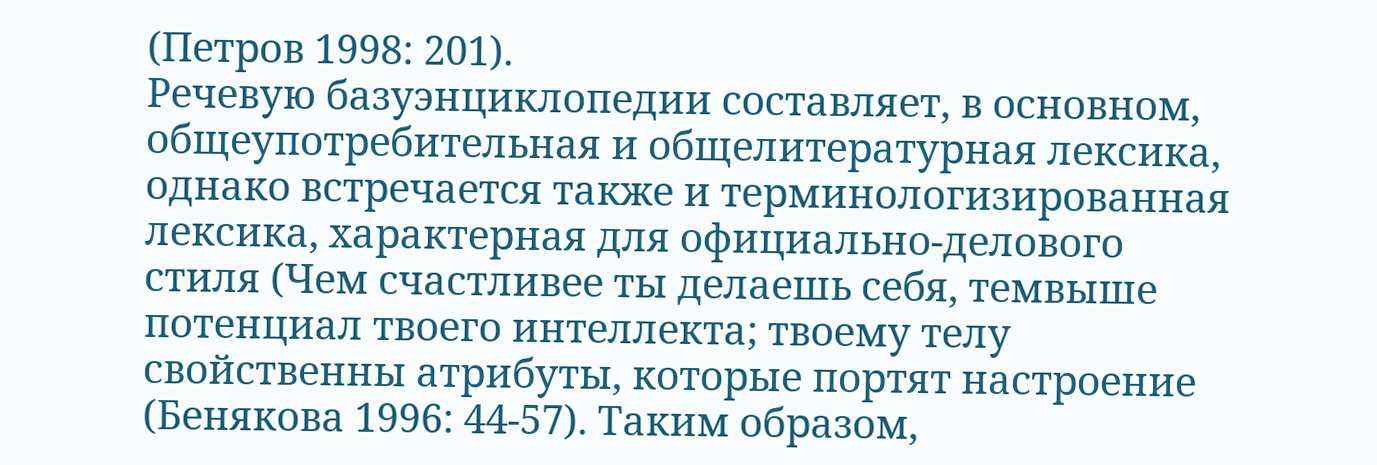(Петров 1998: 201).
Речевую базуэнциклопедии составляет, в основном, общеупотребительная и общелитературная лексика, однако встречается также и терминологизированная лексика, характерная для официально-делового стиля (Чем счастливее ты делаешь себя, темвыше потенциал твоего интеллекта; твоему телу свойственны атрибуты, которые портят настроение (Бенякова 1996: 44-57). Таким образом,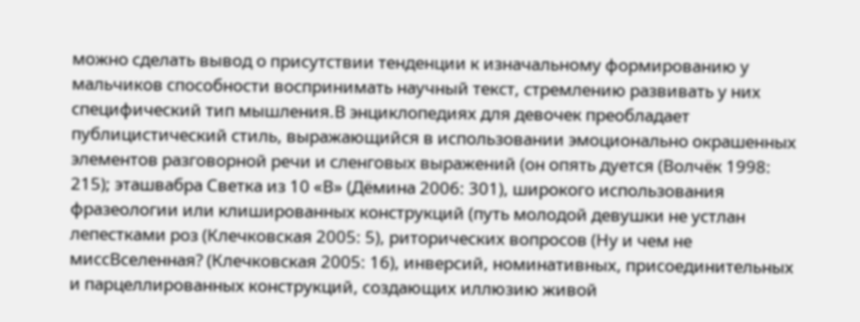можно сделать вывод о присутствии тенденции к изначальному формированию у мальчиков способности воспринимать научный текст, стремлению развивать у них специфический тип мышления.В энциклопедиях для девочек преобладает публицистический стиль, выражающийся в использовании эмоционально окрашенных элементов разговорной речи и сленговых выражений (он опять дуется (Волчёк 1998: 215); эташвабра Светка из 10 «В» (Дёмина 2006: 301), широкого использования фразеологии или клишированных конструкций (путь молодой девушки не устлан лепестками роз (Клечковская 2005: 5), риторических вопросов (Ну и чем не миссВселенная? (Клечковская 2005: 16), инверсий, номинативных, присоединительных и парцеллированных конструкций, создающих иллюзию живой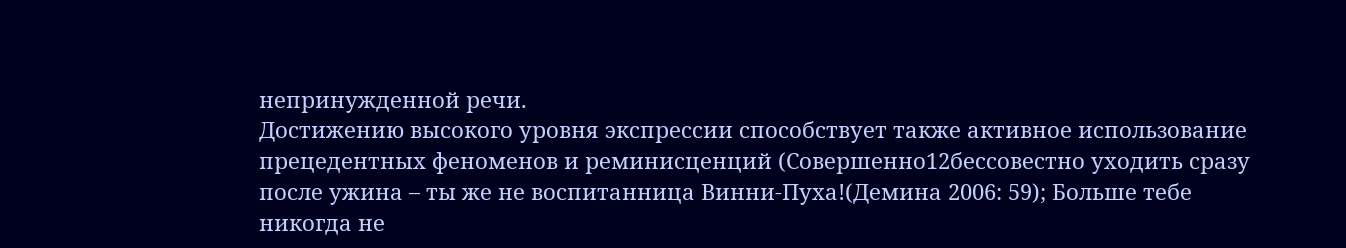непринужденной речи.
Достижению высокого уровня экспрессии способствует также активное использование прецедентных феноменов и реминисценций (Совершенно12бессовестно уходить сразу после ужина – ты же не воспитанница Винни-Пуха!(Демина 2006: 59); Больше тебе никогда не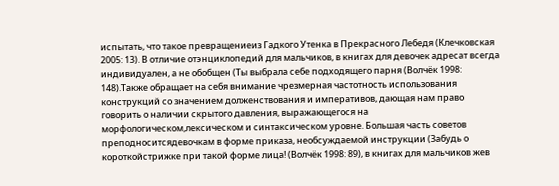испытать, что такое превращениеиз Гадкого Утенка в Прекрасного Лебедя (Клечковская 2005: 13). В отличие отэнциклопедий для мальчиков, в книгах для девочек адресат всегда индивидуален, а не обобщен (Ты выбрала себе подходящего парня (Волчёк 1998: 148).Также обращает на себя внимание чрезмерная частотность использования конструкций со значением долженствования и императивов, дающая нам право говорить о наличии скрытого давления, выражающегося на морфологическом,лексическом и синтаксическом уровне. Большая часть советов преподноситсядевочкам в форме приказа, необсуждаемой инструкции (Забудь о короткойстрижке при такой форме лица! (Волчёк 1998: 89), в книгах для мальчиков жев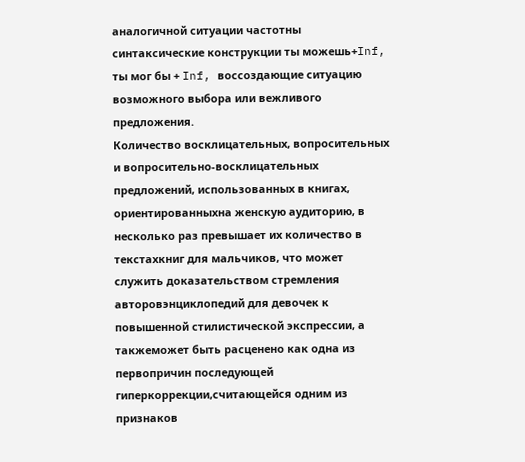аналогичной ситуации частотны синтаксические конструкции ты можешь+Inf, ты мог бы + Inf, воссоздающие ситуацию возможного выбора или вежливого предложения.
Количество восклицательных, вопросительных и вопросительно-восклицательных предложений, использованных в книгах, ориентированныхна женскую аудиторию, в несколько раз превышает их количество в текстахкниг для мальчиков, что может служить доказательством стремления авторовэнциклопедий для девочек к повышенной стилистической экспрессии, а такжеможет быть расценено как одна из первопричин последующей гиперкоррекции,считающейся одним из признаков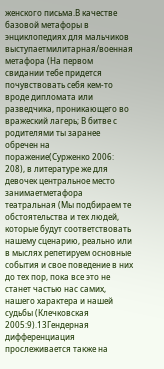женского письма.В качестве базовой метафоры в энциклопедиях для мальчиков выступаетмилитарная/военная метафора (На первом свидании тебе придется почувствовать себя кем-то вроде дипломата или разведчика, проникающего во вражеский лагерь; В битве с родителями ты заранее обречен на поражение(Сурженко 2006: 208), в литературе же для девочек центральное место занимаетметафора театральная (Мы подбираем те обстоятельства и тех людей, которые будут соответствовать нашему сценарию, реально или в мыслях репетируем основные события и свое поведение в них до тех пор, пока все это не станет частью нас самих, нашего характера и нашей судьбы (Клечковская 2005:9).13Гендерная дифференциация прослеживается также на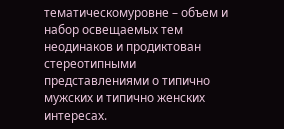тематическомуровне – объем и набор освещаемых тем неодинаков и продиктован стереотипными представлениями о типично мужских и типично женских интересах.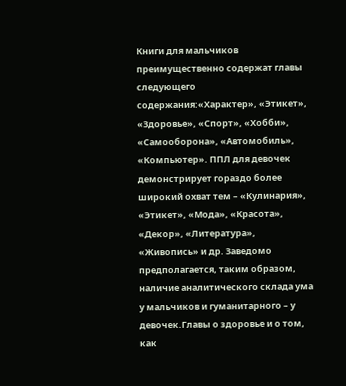Книги для мальчиков преимущественно содержат главы следующего содержания:«Характер», «Этикет», «Здоровье», «Спорт», «Хобби», «Самооборона», «Автомобиль», «Компьютер». ППЛ для девочек демонстрирует гораздо более широкий охват тем – «Кулинария», «Этикет», «Мода», «Красота», «Декор», «Литература», «Живопись» и др. Заведомо предполагается, таким образом, наличие аналитического склада ума у мальчиков и гуманитарного – у девочек.Главы о здоровье и о том, как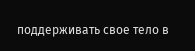поддерживать свое тело в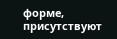форме, присутствуют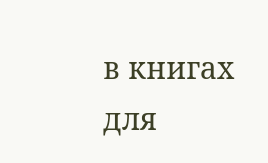в книгах для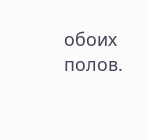обоих полов.